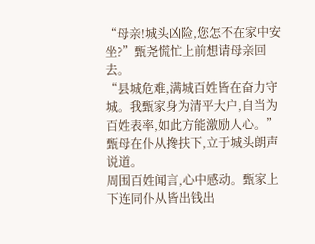“母亲!城头凶险,您怎不在家中安坐?”甄尧慌忙上前想请母亲回去。
“县城危难,满城百姓皆在奋力守城。我甄家身为清平大户,自当为百姓表率,如此方能激励人心。”甄母在仆从搀扶下,立于城头朗声说道。
周围百姓闻言,心中感动。甄家上下连同仆从皆出钱出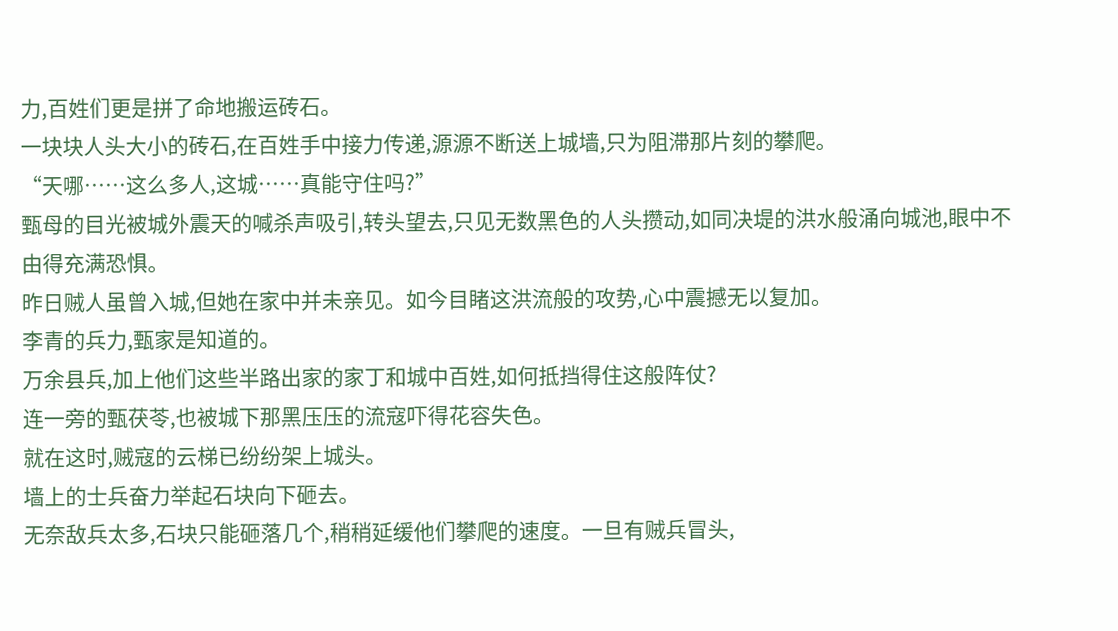力,百姓们更是拼了命地搬运砖石。
一块块人头大小的砖石,在百姓手中接力传递,源源不断送上城墙,只为阻滞那片刻的攀爬。
“天哪……这么多人,这城……真能守住吗?”
甄母的目光被城外震天的喊杀声吸引,转头望去,只见无数黑色的人头攒动,如同决堤的洪水般涌向城池,眼中不由得充满恐惧。
昨日贼人虽曾入城,但她在家中并未亲见。如今目睹这洪流般的攻势,心中震撼无以复加。
李青的兵力,甄家是知道的。
万余县兵,加上他们这些半路出家的家丁和城中百姓,如何抵挡得住这般阵仗?
连一旁的甄茯苓,也被城下那黑压压的流寇吓得花容失色。
就在这时,贼寇的云梯已纷纷架上城头。
墙上的士兵奋力举起石块向下砸去。
无奈敌兵太多,石块只能砸落几个,稍稍延缓他们攀爬的速度。一旦有贼兵冒头,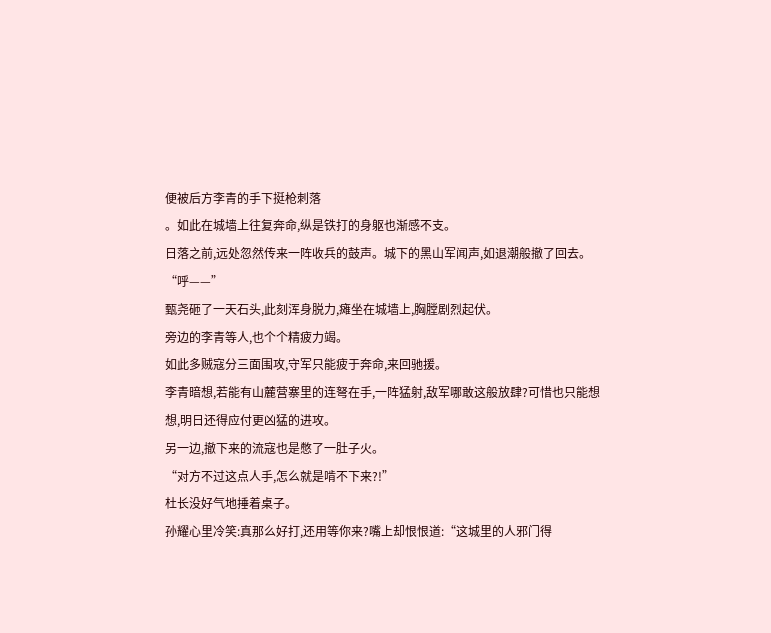便被后方李青的手下挺枪刺落
。如此在城墙上往复奔命,纵是铁打的身躯也渐感不支。
日落之前,远处忽然传来一阵收兵的鼓声。城下的黑山军闻声,如退潮般撤了回去。
“呼——”
甄尧砸了一天石头,此刻浑身脱力,瘫坐在城墙上,胸膛剧烈起伏。
旁边的李青等人,也个个精疲力竭。
如此多贼寇分三面围攻,守军只能疲于奔命,来回驰援。
李青暗想,若能有山麓营寨里的连弩在手,一阵猛射,敌军哪敢这般放肆?可惜也只能想想,明日还得应付更凶猛的进攻。
另一边,撤下来的流寇也是憋了一肚子火。
“对方不过这点人手,怎么就是啃不下来?!”
杜长没好气地捶着桌子。
孙耀心里冷笑:真那么好打,还用等你来?嘴上却恨恨道:“这城里的人邪门得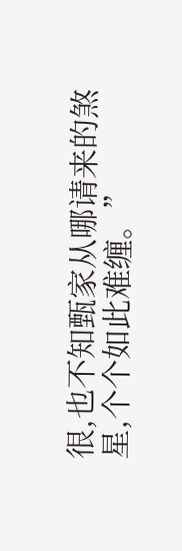很,也不知甄家从哪请来的煞星,个个如此难缠。”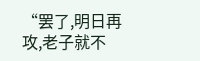“罢了,明日再攻,老子就不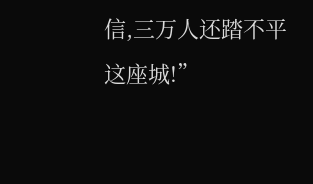信,三万人还踏不平这座城!”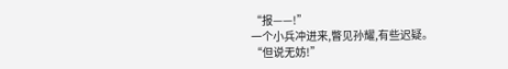“报——!”
一个小兵冲进来,瞥见孙耀,有些迟疑。
“但说无妨!”